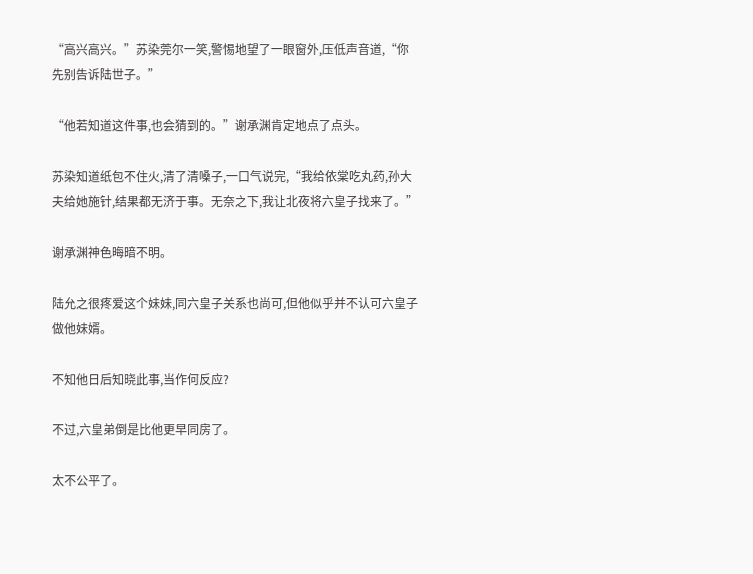“高兴高兴。”苏染莞尔一笑,警惕地望了一眼窗外,压低声音道,“你先别告诉陆世子。”

“他若知道这件事,也会猜到的。”谢承渊肯定地点了点头。

苏染知道纸包不住火,清了清嗓子,一口气说完,“我给依棠吃丸药,孙大夫给她施针,结果都无济于事。无奈之下,我让北夜将六皇子找来了。”

谢承渊神色晦暗不明。

陆允之很疼爱这个妹妹,同六皇子关系也尚可,但他似乎并不认可六皇子做他妹婿。

不知他日后知晓此事,当作何反应?

不过,六皇弟倒是比他更早同房了。

太不公平了。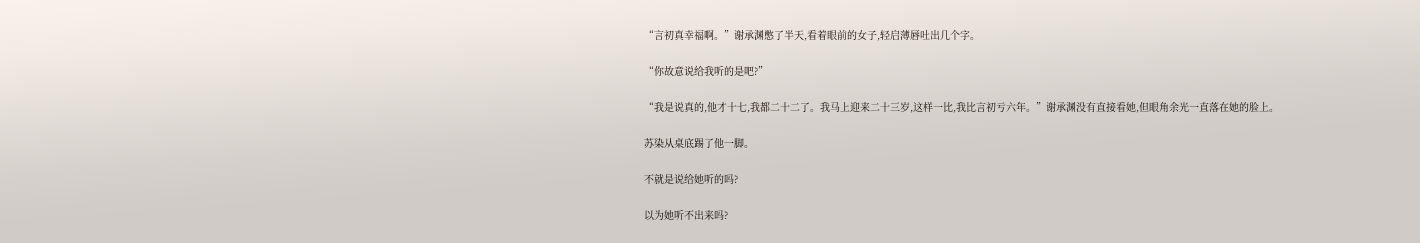“言初真幸福啊。”谢承渊憋了半天,看着眼前的女子,轻启薄唇吐出几个字。

“你故意说给我听的是吧?”

“我是说真的,他才十七,我都二十二了。我马上迎来二十三岁,这样一比,我比言初亏六年。”谢承渊没有直接看她,但眼角余光一直落在她的脸上。

苏染从桌底踢了他一脚。

不就是说给她听的吗?

以为她听不出来吗?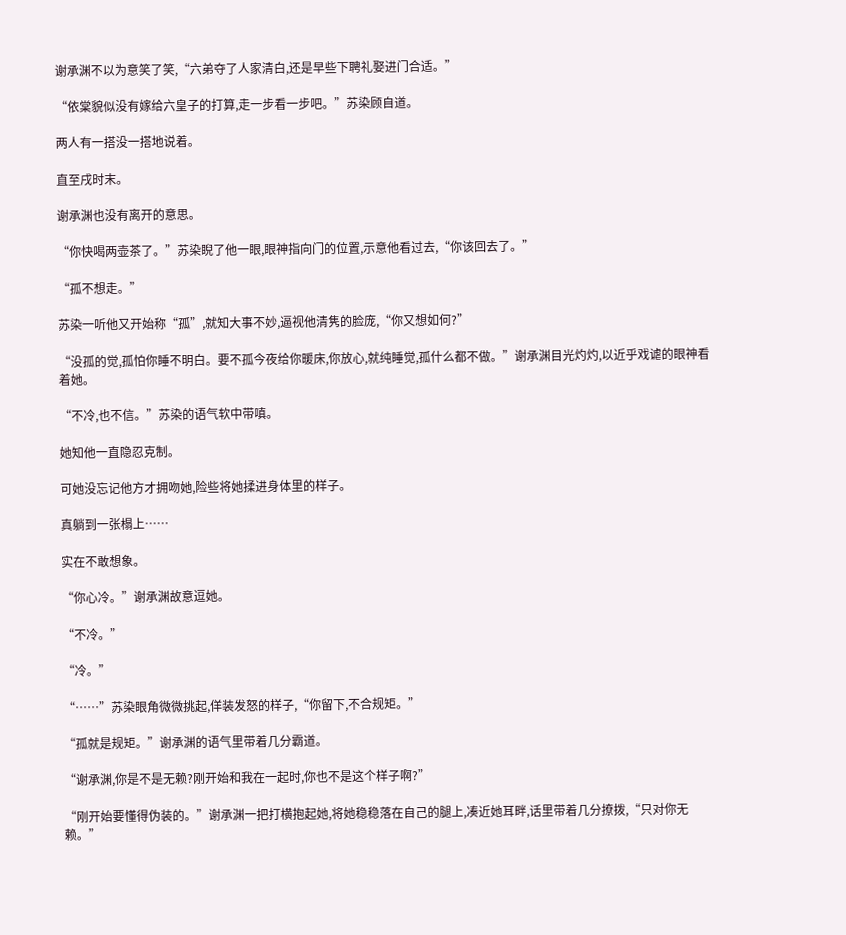谢承渊不以为意笑了笑,“六弟夺了人家清白,还是早些下聘礼娶进门合适。”

“依棠貌似没有嫁给六皇子的打算,走一步看一步吧。”苏染顾自道。

两人有一搭没一搭地说着。

直至戌时末。

谢承渊也没有离开的意思。

“你快喝两壶茶了。”苏染睨了他一眼,眼神指向门的位置,示意他看过去,“你该回去了。”

“孤不想走。”

苏染一听他又开始称“孤”,就知大事不妙,逼视他清隽的脸庞,“你又想如何?”

“没孤的觉,孤怕你睡不明白。要不孤今夜给你暖床,你放心,就纯睡觉,孤什么都不做。”谢承渊目光灼灼,以近乎戏谑的眼神看着她。

“不冷,也不信。”苏染的语气软中带嗔。

她知他一直隐忍克制。

可她没忘记他方才拥吻她,险些将她揉进身体里的样子。

真躺到一张榻上……

实在不敢想象。

“你心冷。”谢承渊故意逗她。

“不冷。”

“冷。”

“……”苏染眼角微微挑起,佯装发怒的样子,“你留下,不合规矩。”

“孤就是规矩。”谢承渊的语气里带着几分霸道。

“谢承渊,你是不是无赖?刚开始和我在一起时,你也不是这个样子啊?”

“刚开始要懂得伪装的。”谢承渊一把打横抱起她,将她稳稳落在自己的腿上,凑近她耳畔,话里带着几分撩拨,“只对你无赖。”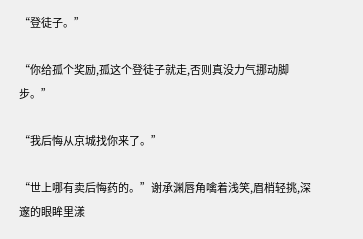“登徒子。”

“你给孤个奖励,孤这个登徒子就走,否则真没力气挪动脚步。”

“我后悔从京城找你来了。”

“世上哪有卖后悔药的。”谢承渊唇角噙着浅笑,眉梢轻挑,深邃的眼眸里漾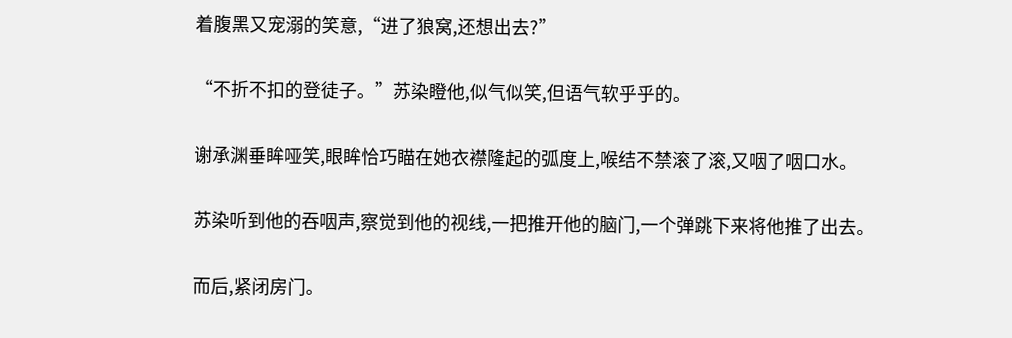着腹黑又宠溺的笑意,“进了狼窝,还想出去?”

“不折不扣的登徒子。”苏染瞪他,似气似笑,但语气软乎乎的。

谢承渊垂眸哑笑,眼眸恰巧瞄在她衣襟隆起的弧度上,喉结不禁滚了滚,又咽了咽口水。

苏染听到他的吞咽声,察觉到他的视线,一把推开他的脑门,一个弹跳下来将他推了出去。

而后,紧闭房门。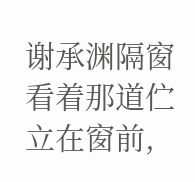谢承渊隔窗看着那道伫立在窗前,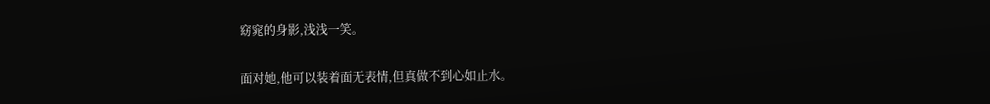窈窕的身影,浅浅一笑。

面对她,他可以装着面无表情,但真做不到心如止水。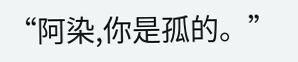“阿染,你是孤的。”